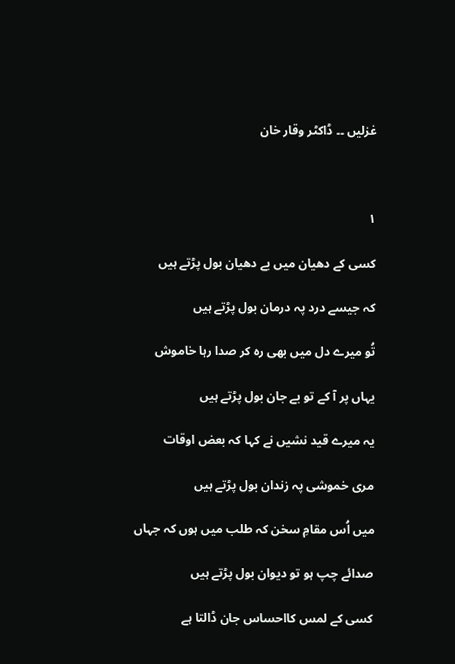غزلیں ۔۔ ڈاکٹر وقار خان



۱

کسی کے دھیان میں بے دھیان بول پڑتے ہیں

کہ جیسے درد پہ درمان بول پڑتے ہیں

تُو میرے دل میں بھی رہ کر صدا رہا خاموش

یہاں پر آ کے تو بے جان بول پڑتے ہیں

یہ میرے قید نشیں نے کہا کہ بعض اوقات

مری خموشی پہ زندان بول پڑتے ہیں

میں اُس مقامِ سخن کہ طلب میں ہوں کہ جہاں

صدائے چپ ہو تو دیوان بول پڑتے ہیں

کسی کے لمس کااحساس جان ڈالتا ہے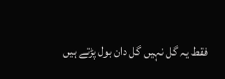فقط یہ گل نہیں گل دان بول پڑتے ہیں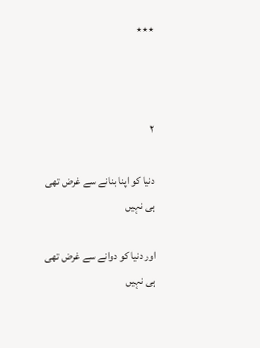٭٭٭



۲

دنیا کو اپنا بنانے سے غرض تھی ہی نہیں

اور دنیا کو دوانے سے غرض تھی ہی نہیں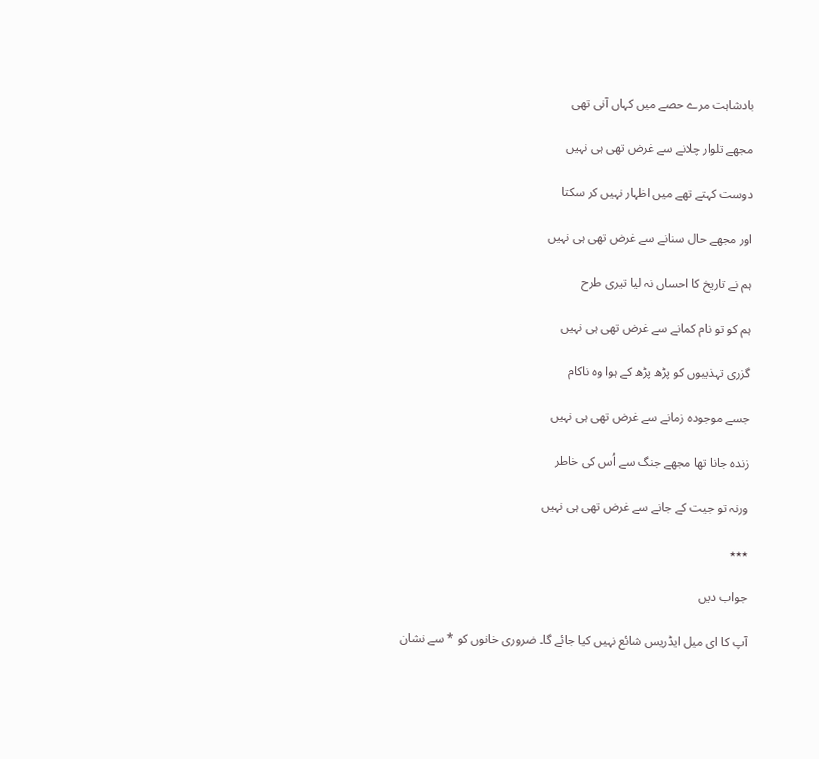بادشاہت مرے حصے میں کہاں آنی تھی

مجھے تلوار چلانے سے غرض تھی ہی نہیں

دوست کہتے تھے میں اظہار نہیں کر سکتا

اور مجھے حال سنانے سے غرض تھی ہی نہیں

ہم نے تاریخ کا احساں نہ لیا تیری طرح

ہم کو تو نام کمانے سے غرض تھی ہی نہیں

گزری تہذیبوں کو پڑھ پڑھ کے ہوا وہ ناکام

جسے موجودہ زمانے سے غرض تھی ہی نہیں

زندہ جانا تھا مجھے جنگ سے اُس کی خاطر

ورنہ تو جیت کے جانے سے غرض تھی ہی نہیں

٭٭٭

جواب دیں

آپ کا ای میل ایڈریس شائع نہیں کیا جائے گا۔ ضروری خانوں کو * سے نشان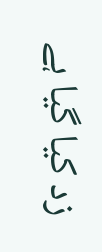زد کیا گیا ہے